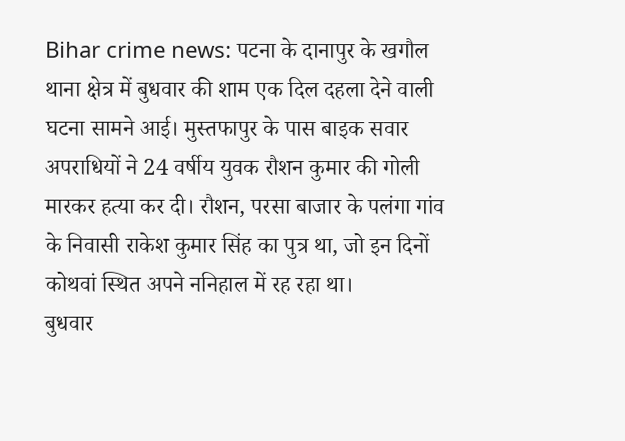Bihar crime news: पटना के दानापुर के खगौल थाना क्षेत्र में बुधवार की शाम एक दिल दहला देने वाली घटना सामने आई। मुस्तफापुर के पास बाइक सवार अपराधियों ने 24 वर्षीय युवक रौशन कुमार की गोली मारकर हत्या कर दी। रौशन, परसा बाजार के पलंगा गांव के निवासी राकेश कुमार सिंह का पुत्र था, जो इन दिनों कोथवां स्थित अपने ननिहाल में रह रहा था।
बुधवार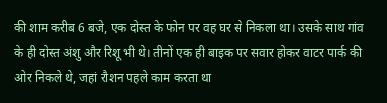की शाम करीब 6 बजे, एक दोस्त के फोन पर वह घर से निकला था। उसके साथ गांव के ही दोस्त अंशु और रिशू भी थे। तीनों एक ही बाइक पर सवार होकर वाटर पार्क की ओर निकले थे, जहां रौशन पहले काम करता था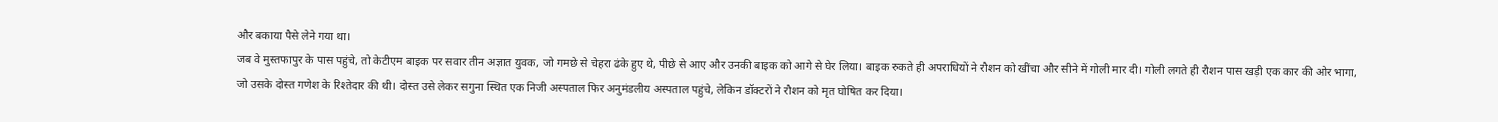और बकाया पैसे लेने गया था।
जब वे मुस्तफापुर के पास पहुंचे, तो केटीएम बाइक पर सवार तीन अज्ञात युवक, जो गमछे से चेहरा ढंके हुए थे, पीछे से आए और उनकी बाइक को आगे से घेर लिया। बाइक रुकते ही अपराधियों ने रौशन को खींचा और सीने में गोली मार दी। गोली लगते ही रौशन पास खड़ी एक कार की ओर भागा, जो उसके दोस्त गणेश के रिश्तेदार की थी। दोस्त उसे लेकर सगुना स्थित एक निजी अस्पताल फिर अनुमंडलीय अस्पताल पहुंचे, लेकिन डॉक्टरों ने रौशन को मृत घोषित कर दिया।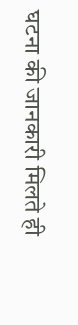घटना की जानकारी मिलते ही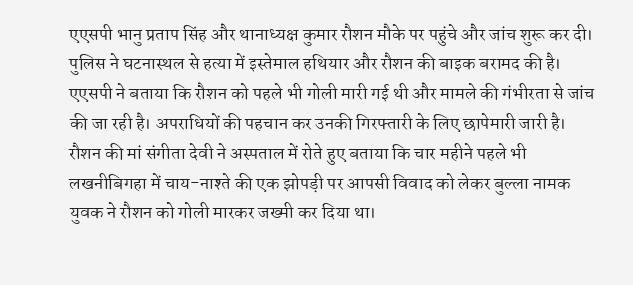एएसपी भानु प्रताप सिंह और थानाध्यक्ष कुमार रौशन मौके पर पहुंचे और जांच शुरू कर दी। पुलिस ने घटनास्थल से हत्या में इस्तेमाल हथियार और रौशन की बाइक बरामद की है। एएसपी ने बताया कि रौशन को पहले भी गोली मारी गई थी और मामले की गंभीरता से जांच की जा रही है। अपराधियों की पहचान कर उनकी गिरफ्तारी के लिए छापेमारी जारी है।
रौशन की मां संगीता देवी ने अस्पताल में रोते हुए बताया कि चार महीने पहले भी लखनीबिगहा में चाय-नाश्ते की एक झोपड़ी पर आपसी विवाद को लेकर बुल्ला नामक युवक ने रौशन को गोली मारकर जख्मी कर दिया था।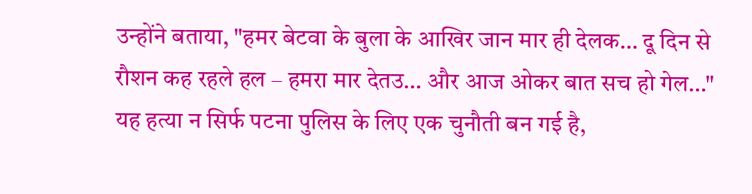उन्होंने बताया, "हमर बेटवा के बुला के आखिर जान मार ही देलक… दू दिन से रौशन कह रहले हल – हमरा मार देतउ… और आज ओकर बात सच हो गेल…"
यह हत्या न सिर्फ पटना पुलिस के लिए एक चुनौती बन गई है,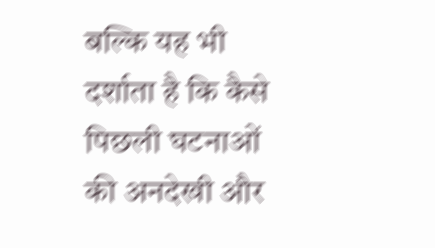बल्कि यह भी दर्शाता है कि कैसे पिछली घटनाओं की अनदेखी और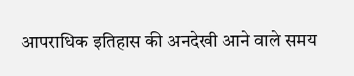आपराधिक इतिहास की अनदेखी आने वाले समय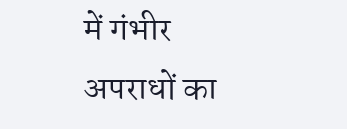में गंभीर अपराधों का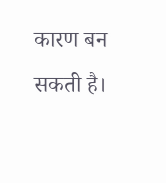कारण बन सकती है।